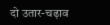दो उतार-चढ़ाव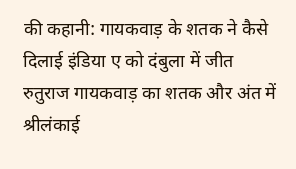की कहानी: गायकवाड़ के शतक ने कैसे दिलाई इंडिया ए को दंबुला में जीत
रुतुराज गायकवाड़ का शतक और अंत में श्रीलंकाई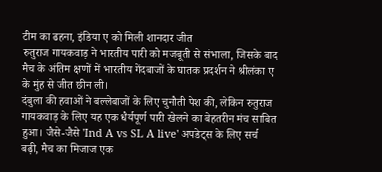टीम का ढहना, इंडिया ए को मिली शानदार जीत
रुतुराज गायकवाड़ ने भारतीय पारी को मजबूती से संभाला, जिसके बाद मैच के अंतिम क्षणों में भारतीय गेंदबाजों के घातक प्रदर्शन ने श्रीलंका ए के मुंह से जीत छीन ली।
दंबुला की हवाओं ने बल्लेबाजों के लिए चुनौती पेश की, लेकिन रुतुराज गायकवाड़ के लिए यह एक धैर्यपूर्ण पारी खेलने का बेहतरीन मंच साबित हुआ। जैसे-जैसे 'Ind A vs SL A live' अपडेट्स के लिए सर्च बढ़ी, मैच का मिजाज एक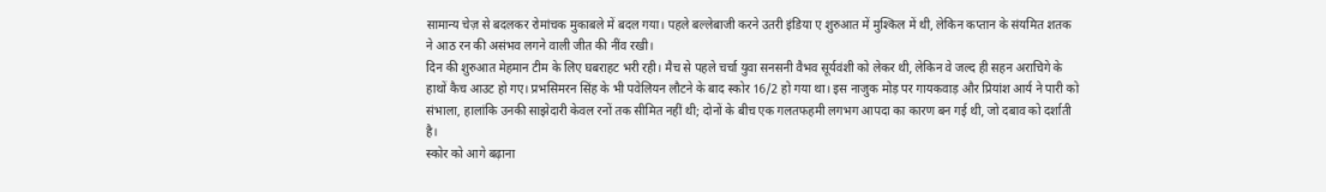सामान्य चेज़ से बदलकर रोमांचक मुकाबले में बदल गया। पहले बल्लेबाजी करने उतरी इंडिया ए शुरुआत में मुश्किल में थी, लेकिन कप्तान के संयमित शतक ने आठ रन की असंभव लगने वाली जीत की नींव रखी।
दिन की शुरुआत मेहमान टीम के लिए घबराहट भरी रही। मैच से पहले चर्चा युवा सनसनी वैभव सूर्यवंशी को लेकर थी, लेकिन वे जल्द ही सहन अराचिगे के हाथों कैच आउट हो गए। प्रभसिमरन सिंह के भी पवेलियन लौटने के बाद स्कोर 16/2 हो गया था। इस नाजुक मोड़ पर गायकवाड़ और प्रियांश आर्य ने पारी को संभाला, हालांकि उनकी साझेदारी केवल रनों तक सीमित नहीं थी; दोनों के बीच एक गलतफहमी लगभग आपदा का कारण बन गई थी, जो दबाव को दर्शाती है।
स्कोर को आगे बढ़ाना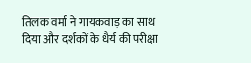तिलक वर्मा ने गायकवाड़ का साथ दिया और दर्शकों के धैर्य की परीक्षा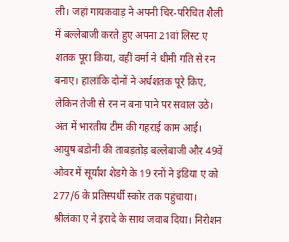ली। जहां गायकवाड़ ने अपनी चिर-परिचित शैली में बल्लेबाजी करते हुए अपना 21वां लिस्ट ए शतक पूरा किया, वहीं वर्मा ने धीमी गति से रन बनाए। हालांकि दोनों ने अर्धशतक पूरे किए, लेकिन तेजी से रन न बना पाने पर सवाल उठे। अंत में भारतीय टीम की गहराई काम आई। आयुष बडोनी की ताबड़तोड़ बल्लेबाजी और 49वें ओवर में सूर्यांश शेडगे के 19 रनों ने इंडिया ए को 277/6 के प्रतिस्पर्धी स्कोर तक पहुंचाया।
श्रीलंका ए ने इरादे के साथ जवाब दिया। निरोशन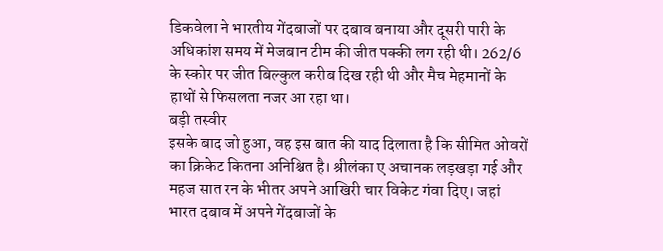डिकवेला ने भारतीय गेंदबाजों पर दबाव बनाया और दूसरी पारी के अधिकांश समय में मेजबान टीम की जीत पक्की लग रही थी। 262/6 के स्कोर पर जीत बिल्कुल करीब दिख रही थी और मैच मेहमानों के हाथों से फिसलता नजर आ रहा था।
बड़ी तस्वीर
इसके बाद जो हुआ, वह इस बात की याद दिलाता है कि सीमित ओवरों का क्रिकेट कितना अनिश्चित है। श्रीलंका ए अचानक लड़खड़ा गई और महज सात रन के भीतर अपने आखिरी चार विकेट गंवा दिए। जहां भारत दबाव में अपने गेंदबाजों के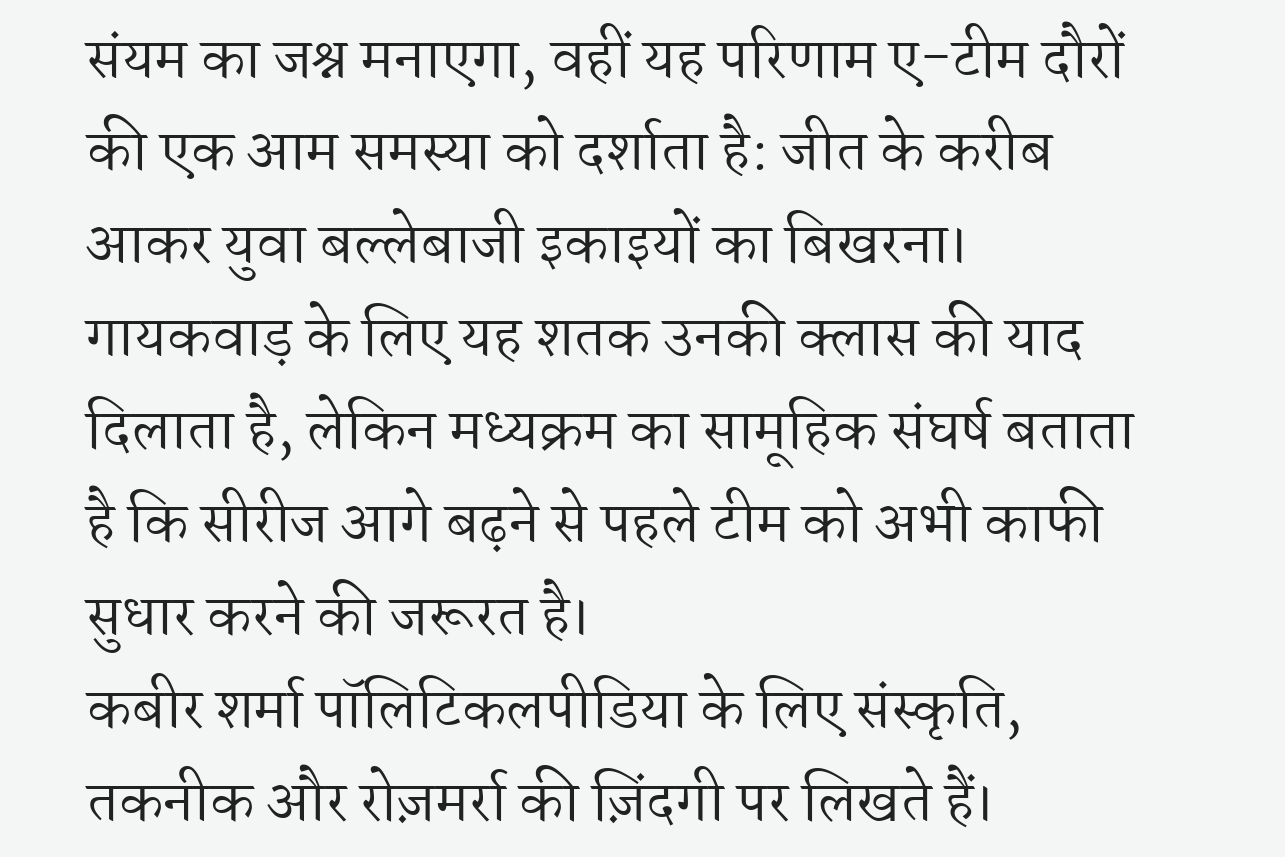संयम का जश्न मनाएगा, वहीं यह परिणाम ए-टीम दौरों की एक आम समस्या को दर्शाता है: जीत के करीब आकर युवा बल्लेबाजी इकाइयों का बिखरना। गायकवाड़ के लिए यह शतक उनकी क्लास की याद दिलाता है, लेकिन मध्यक्रम का सामूहिक संघर्ष बताता है कि सीरीज आगे बढ़ने से पहले टीम को अभी काफी सुधार करने की जरूरत है।
कबीर शर्मा पॉलिटिकलपीडिया के लिए संस्कृति, तकनीक और रोज़मर्रा की ज़िंदगी पर लिखते हैं।